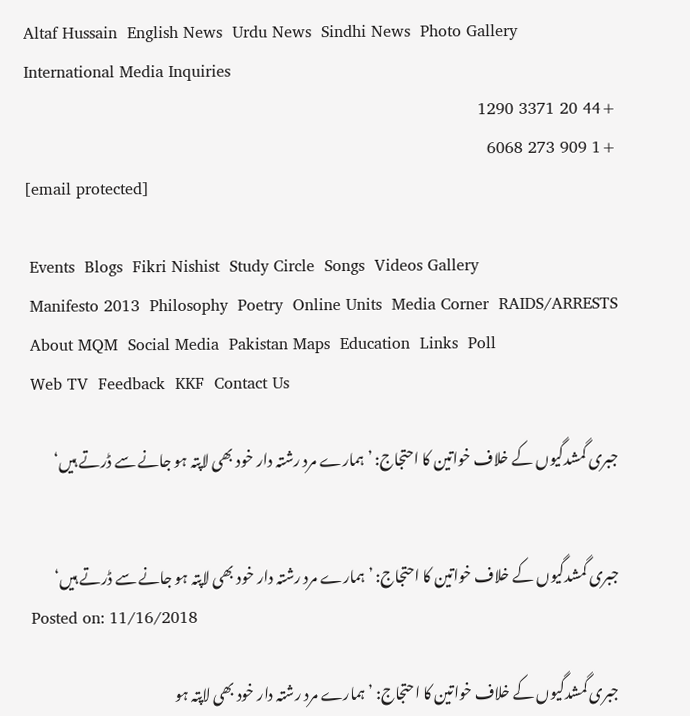Altaf Hussain  English News  Urdu News  Sindhi News  Photo Gallery
International Media Inquiries
+44 20 3371 1290
+1 909 273 6068
[email protected]

 Events  Blogs  Fikri Nishist  Study Circle  Songs  Videos Gallery
 Manifesto 2013  Philosophy  Poetry  Online Units  Media Corner  RAIDS/ARRESTS
 About MQM  Social Media  Pakistan Maps  Education  Links  Poll
 Web TV  Feedback  KKF  Contact Us

جبری گمشدگیوں کے خلاف خواتین کا احتجاج: ’ہمارے مرد رشتہ دار خود بھی لاپتہ ہو جانے سے ڈرتے ہیں‘


جبری گمشدگیوں کے خلاف خواتین کا احتجاج: ’ہمارے مرد رشتہ دار خود بھی لاپتہ ہو جانے سے ڈرتے ہیں‘
 Posted on: 11/16/2018

جبری گمشدگیوں کے خلاف خواتین کا احتجاج: ’ہمارے مرد رشتہ دار خود بھی لاپتہ ہو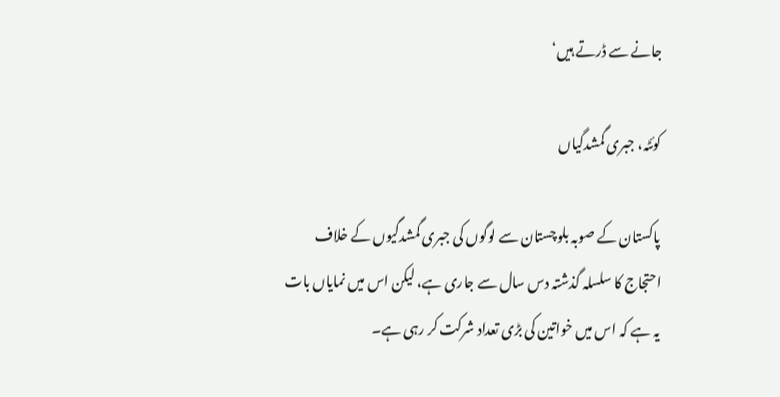جانے سے ڈرتے ہیں‘

کوئٹہ، جبری گمشدگیاں

پاکستان کے صوبہ بلوچستان سے لوگوں کی جبری گمشدگیوں کے خلاف احتجاج کا سلسلہ گذشتہ دس سال سے جاری ہے، لیکن اس میں نمایاں بات یہ ہے کہ اس میں خواتین کی بڑی تعداد شرکت کر رہی ہے۔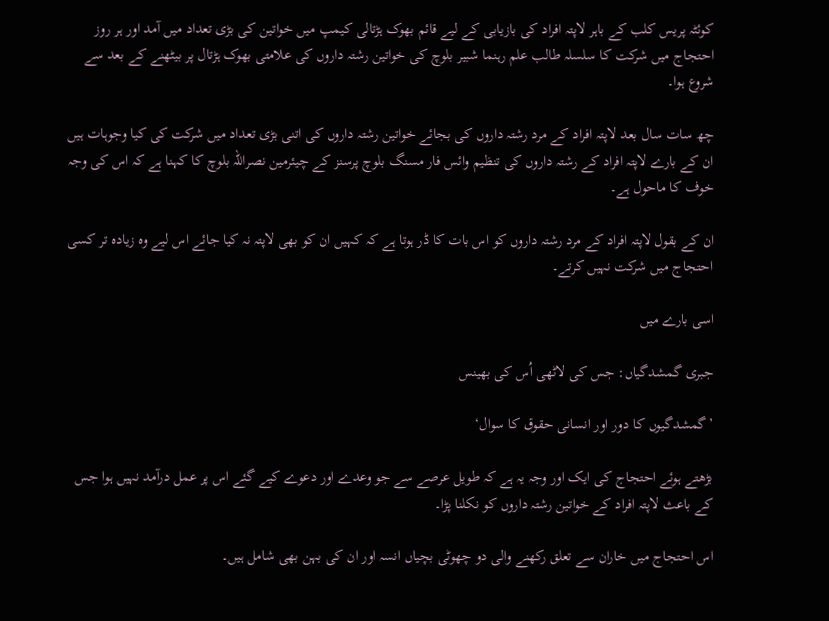کوئٹہ پریس کلب کے باہر لاپتہ افراد کی بازیابی کے لیے قائم بھوک ہڑتالی کیمپ میں خواتین کی بڑی تعداد میں آمد اور ہر روز احتجاج میں شرکت کا سلسلہ طالب علم رہنما شبیر بلوچ کی خواتین رشتہ داروں کی علامتی بھوک ہڑتال پر بیٹھنے کے بعد سے شروع ہوا۔

چھ سات سال بعد لاپتہ افراد کے مرد رشتہ داروں کی بجائے خواتین رشتہ داروں کی اتنی بڑی تعداد میں شرکت کی کیا وجوہات ہیں ان کے بارے لاپتہ افراد کے رشتہ داروں کی تنظیم وائس فار مسنگ بلوچ پرسنز کے چیئرمین نصراللہ بلوچ کا کہنا ہے کہ اس کی وجہ خوف کا ماحول ہے۔

ان کے بقول لاپتہ افراد کے مرد رشتہ داروں کو اس بات کا ڈر ہوتا ہے کہ کہیں ان کو بھی لاپتہ نہ کیا جائے اس لیے وہ زیادہ تر کسی احتجاج میں شرکت نہیں کرتے۔

اسی بارے میں

جبری گمشدگیاں: جس کی لاٹھی اُس کی بھینس

’گمشدگیوں کا دور اور انسانی حقوق کا سوال‘

بڑھتے ہوئے احتجاج کی ایک اور وجہ یہ ہے کہ طویل عرصے سے جو وعدے اور دعوے کیے گئے اس پر عمل درآمد نہیں ہوا جس کے باعث لاپتہ افراد کے خواتین رشتہ داروں کو نکلنا پڑا۔

اس احتجاج میں خاران سے تعلق رکھنے والی دو چھوٹی بچیاں انسہ اور ان کی بہن بھی شامل ہیں۔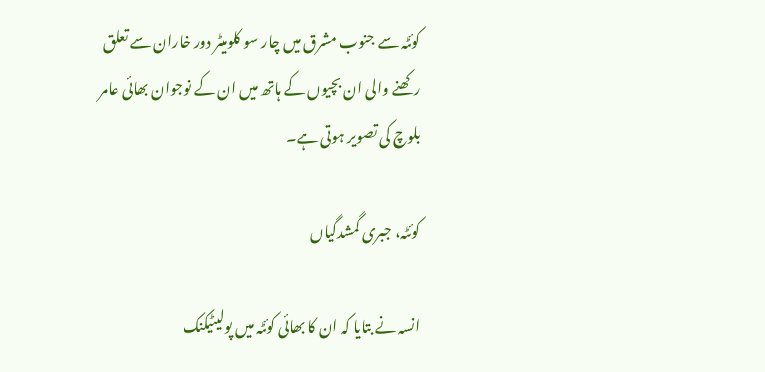کوئٹہ سے جنوب مشرق میں چار سو کلومیٹر دور خاران سے تعلق رکھنے والی ان بچیوں کے ہاتھ میں ان کے نوجوان بھائی عامر بلوچ کی تصویر ہوتی ہے۔

کوئٹہ، جبری گمشدگیاں

انسہ نے بتایا کہ ان کا بھائی کوئٹہ میں پولیٹیکنک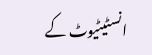انسٹیٹیوٹ کے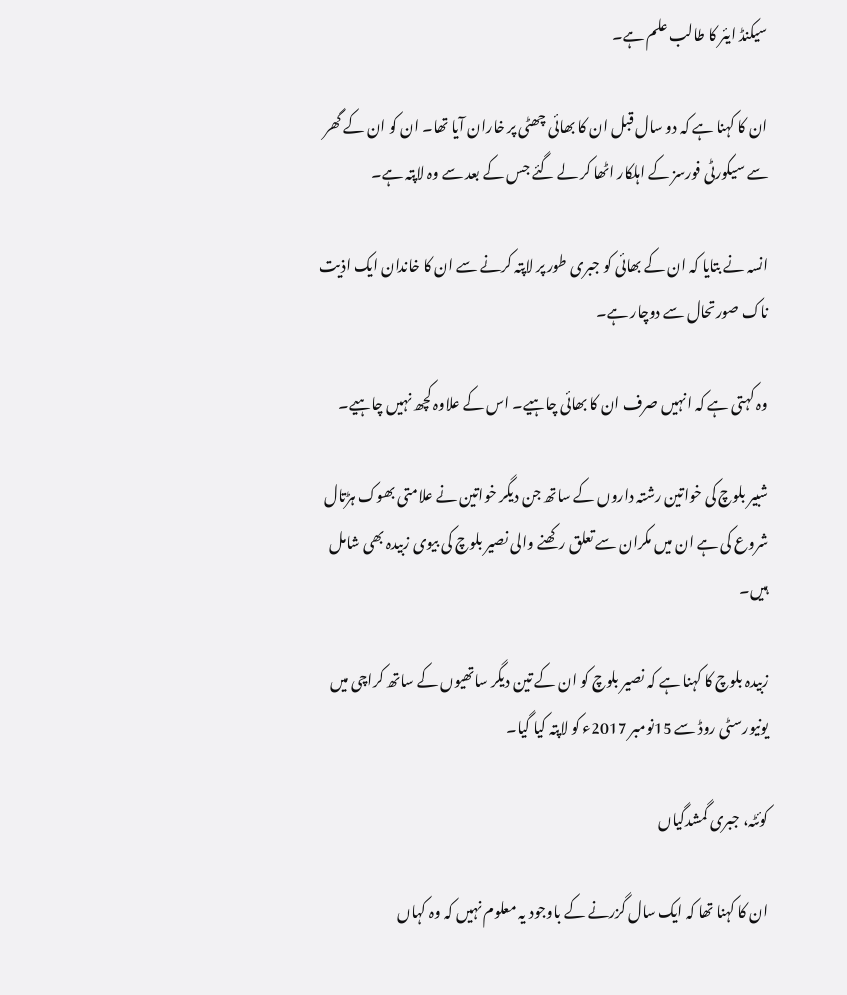سیکنڈ ایئر کا طالب علم ہے۔

ان کا کہنا ہے کہ دو سال قبل ان کا بھائی چھٹی پر خاران آیا تھا۔ ان کو ان کے گھر سے سیکورٹی فورسز کے اہلکار اٹھا کر لے گئے جس کے بعد سے وہ لاپتہ ہے۔

انسہ نے بتایا کہ ان کے بھائی کو جبری طور پر لاپتہ کرنے سے ان کا خاندان ایک اذیت ناک صورتحال سے دوچار ہے۔

وہ کہتی ہے کہ انہیں صرف ان کا بھائی چاہیے۔ اس کے علاوہ کچھ نہیں چاہیے۔

شبیر بلوچ کی خواتین رشتہ داروں کے ساتھ جن دیگر خواتین نے علامتی بھوک ہڑتال شروع کی ہے ان میں مکران سے تعلق رکھنے والی نصیر بلوچ کی بیوی زبیدہ بھی شامل ہیں۔

زبیدہ بلوچ کا کہنا ہے کہ نصیر بلوچ کو ان کے تین دیگر ساتھیوں کے ساتھ کراچی میں یونیورسٹی روڈ سے 15نومبر 2017ء کو لاپتہ کیا گیا۔

کوئٹہ، جبری گمشدگیاں

ان کا کہنا تھا کہ ایک سال گزرنے کے باوجود یہ معلوم نہیں کہ وہ کہاں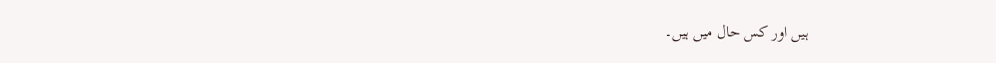ہیں اور کس حال میں ہیں۔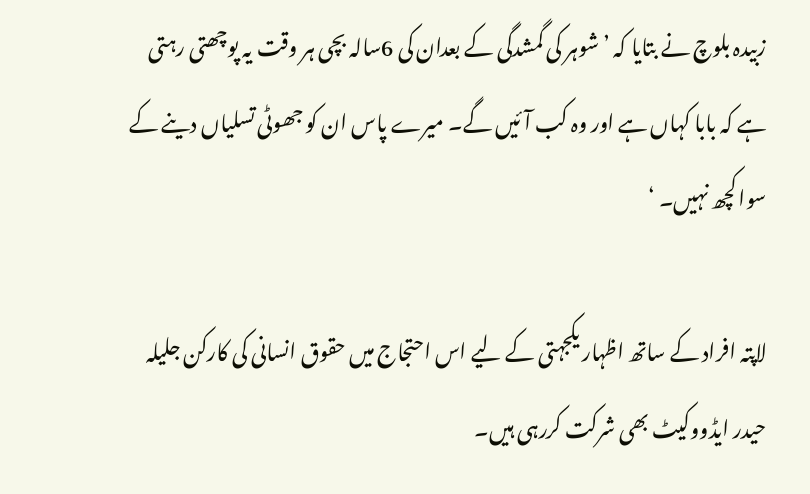زبیدہ بلوچ نے بتایا کہ ’شوہر کی گمشدگی کے بعدان کی 6سالہ بچی ہر وقت یہ پوچھتی رہتی ہے کہ بابا کہاں ہے اور وہ کب آئیں گے۔ میرے پاس ان کو جھوٹی تسلیاں دینے کے سوا کچھ نہیں۔ ‘

لاپتہ افراد کے ساتھ اظہار یکجہتی کے لیے اس احتجاج میں حقوق انسانی کی کارکن جلیلہ حیدر ایڈووکیٹ بھی شرکت کررہی ہیں۔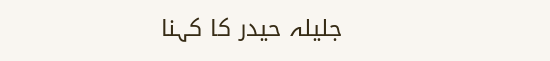جلیلہ حیدر کا کہنا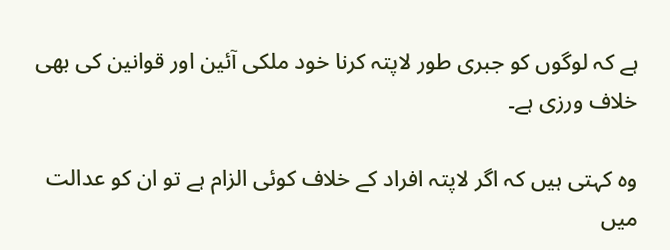ہے کہ لوگوں کو جبری طور لاپتہ کرنا خود ملکی آئین اور قوانین کی بھی خلاف ورزی ہے۔

وہ کہتی ہیں کہ اگر لاپتہ افراد کے خلاف کوئی الزام ہے تو ان کو عدالت میں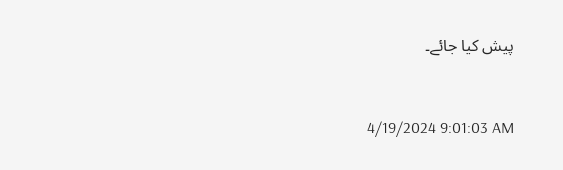پیش کیا جائے۔



4/19/2024 9:01:03 AM